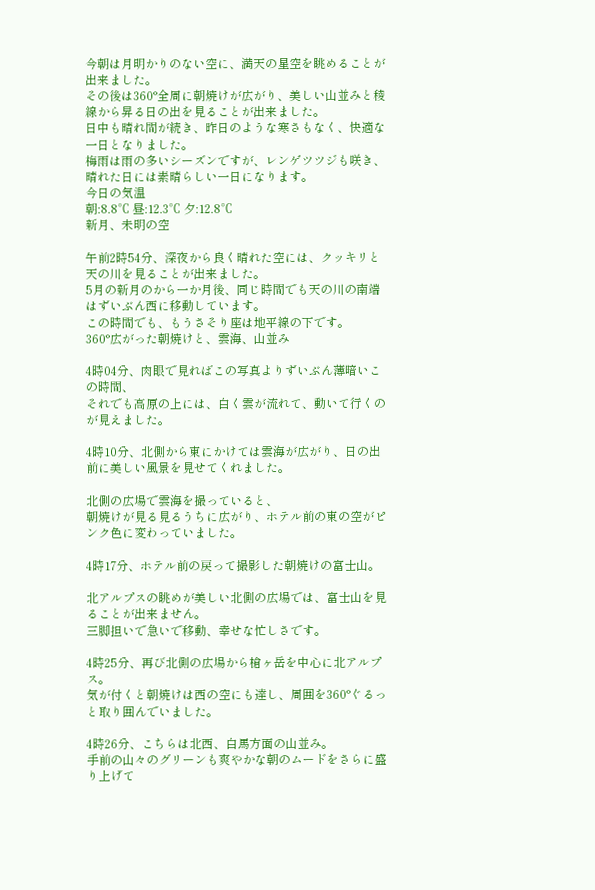今朝は月明かりのない空に、満天の星空を眺めることが出来ました。
その後は360°全周に朝焼けが広がり、美しい山並みと稜線から昇る日の出を見ることが出来ました。
日中も晴れ間が続き、昨日のような寒さもなく、快適な一日となりました。
梅雨は雨の多いシーズンですが、レンゲツツジも咲き、晴れた日には素晴らしい一日になります。
今日の気温
朝:8.8℃ 昼:12.3℃ 夕:12.8℃
新月、未明の空

午前2時54分、深夜から良く晴れた空には、クッキリと天の川を見ることが出来ました。
5月の新月のから一か月後、同じ時間でも天の川の南端はずいぶん西に移動しています。
この時間でも、もうさそり座は地平線の下です。
360°広がった朝焼けと、雲海、山並み

4時04分、肉眼で見ればこの写真よりずいぶん薄暗いこの時間、
それでも高原の上には、白く雲が流れて、動いて行くのが見えました。

4時10分、北側から東にかけては雲海が広がり、日の出前に美しい風景を見せてくれました。

北側の広場で雲海を撮っていると、
朝焼けが見る見るうちに広がり、ホテル前の東の空がピンク色に変わっていました。

4時17分、ホテル前の戻って撮影した朝焼けの富士山。

北アルプスの眺めが美しい北側の広場では、富士山を見ることが出来ません。
三脚担いで急いで移動、幸せな忙しさです。

4時25分、再び北側の広場から槍ヶ岳を中心に北アルプス。
気が付くと朝焼けは西の空にも達し、周囲を360°ぐるっと取り囲んでいました。

4時26分、こちらは北西、白馬方面の山並み。
手前の山々のグリーンも爽やかな朝のムードをさらに盛り上げて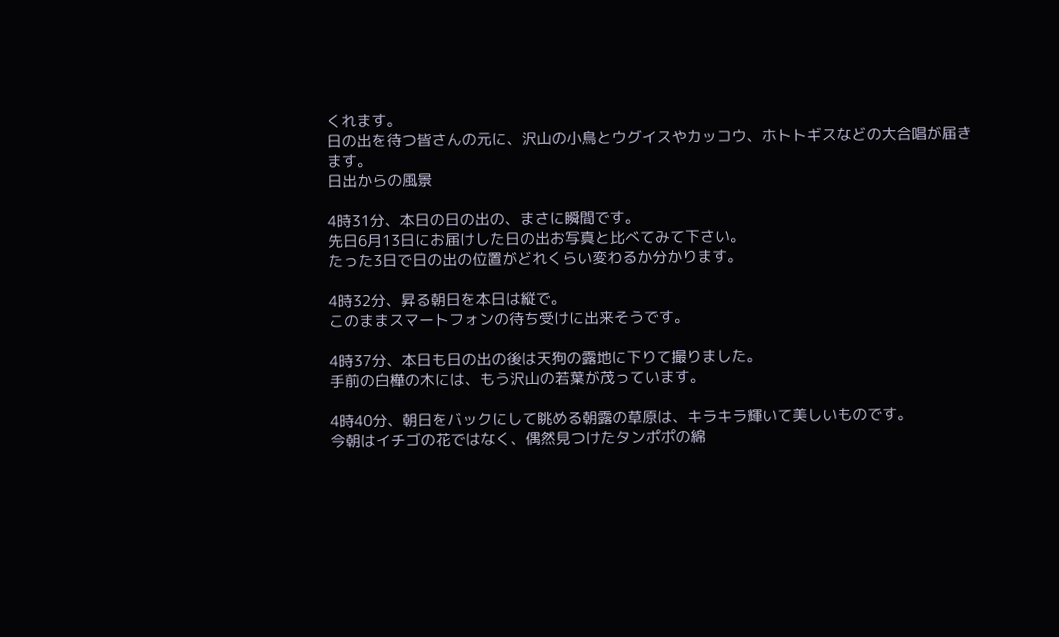くれます。
日の出を待つ皆さんの元に、沢山の小鳥とウグイスやカッコウ、ホトトギスなどの大合唱が届きます。
日出からの風景

4時31分、本日の日の出の、まさに瞬間です。
先日6月13日にお届けした日の出お写真と比べてみて下さい。
たった3日で日の出の位置がどれくらい変わるか分かります。

4時32分、昇る朝日を本日は縦で。
このままスマートフォンの待ち受けに出来そうです。

4時37分、本日も日の出の後は天狗の露地に下りて撮りました。
手前の白樺の木には、もう沢山の若葉が茂っています。

4時40分、朝日をバックにして眺める朝露の草原は、キラキラ輝いて美しいものです。
今朝はイチゴの花ではなく、偶然見つけたタンポポの綿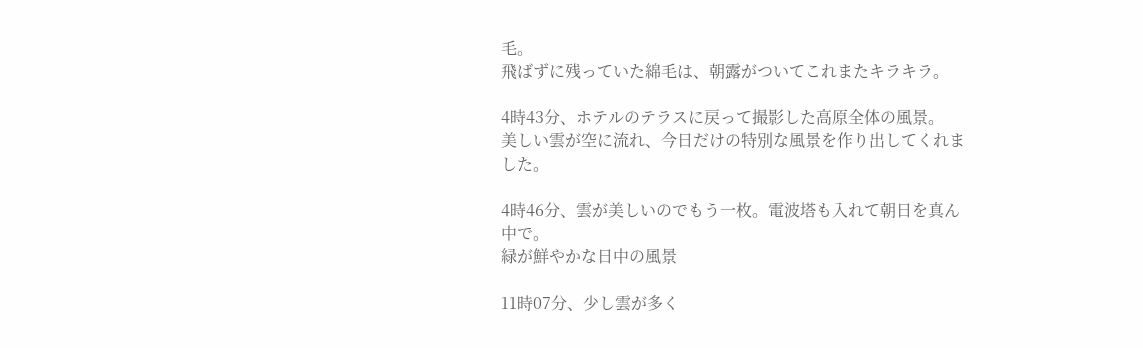毛。
飛ばずに残っていた綿毛は、朝露がついてこれまたキラキラ。

4時43分、ホテルのテラスに戻って撮影した高原全体の風景。
美しい雲が空に流れ、今日だけの特別な風景を作り出してくれました。

4時46分、雲が美しいのでもう一枚。電波塔も入れて朝日を真ん中で。
緑が鮮やかな日中の風景

11時07分、少し雲が多く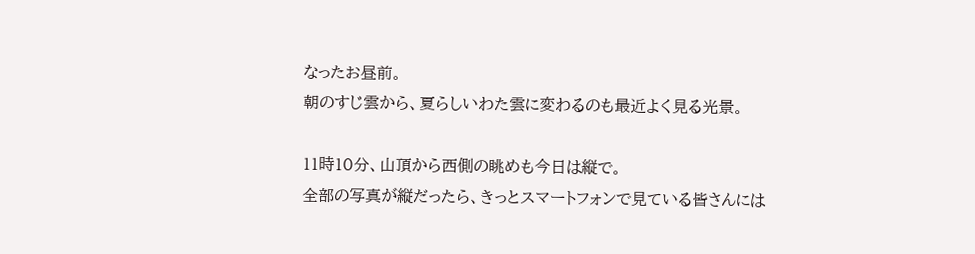なったお昼前。
朝のすじ雲から、夏らしいわた雲に変わるのも最近よく見る光景。

11時10分、山頂から西側の眺めも今日は縦で。
全部の写真が縦だったら、きっとスマートフォンで見ている皆さんには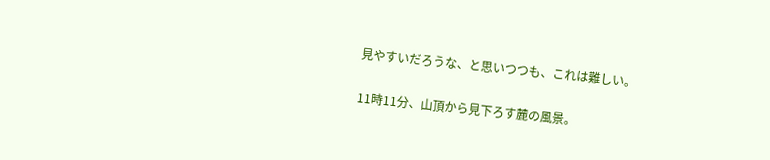見やすいだろうな、と思いつつも、これは難しい。

11時11分、山頂から見下ろす麓の風景。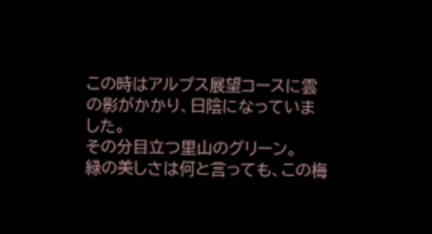この時はアルプス展望コースに雲の影がかかり、日陰になっていました。
その分目立つ里山のグリーン。
緑の美しさは何と言っても、この梅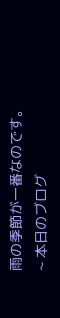雨の季節が一番なのです。
~ 本日のブログ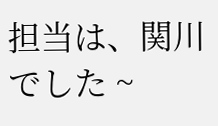担当は、関川でした ~